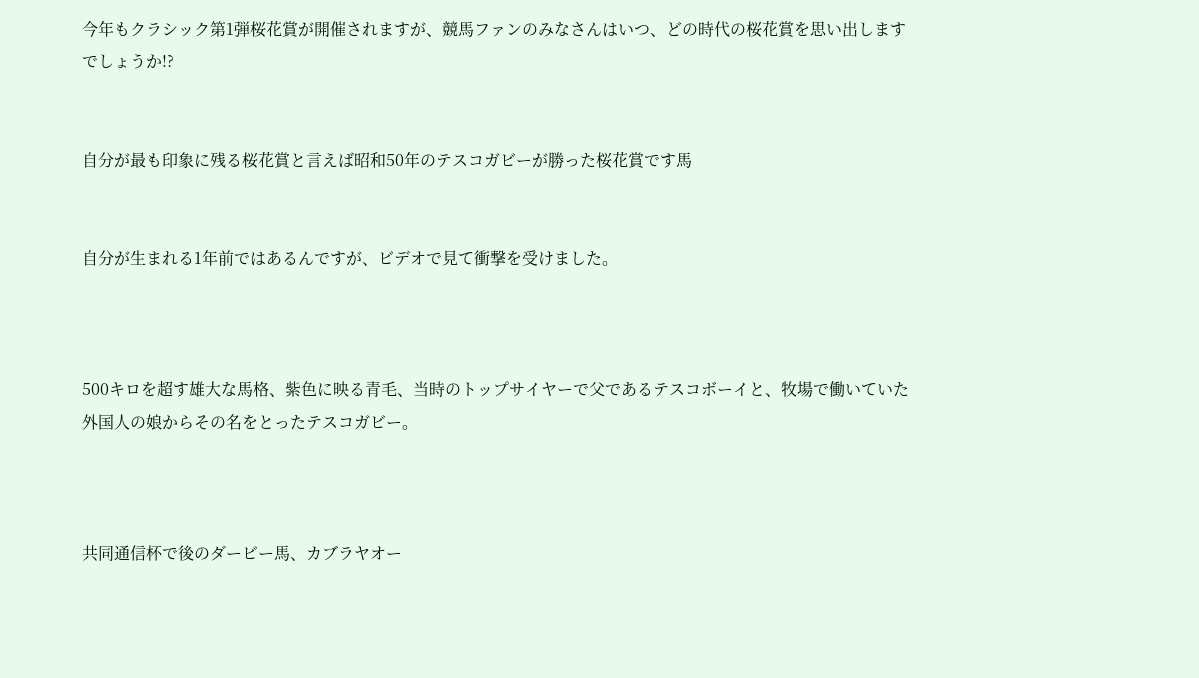今年もクラシック第1弾桜花賞が開催されますが、競馬ファンのみなさんはいつ、どの時代の桜花賞を思い出しますでしょうか!?


自分が最も印象に残る桜花賞と言えば昭和50年のテスコガビーが勝った桜花賞です馬


自分が生まれる1年前ではあるんですが、ビデオで見て衝撃を受けました。



500キロを超す雄大な馬格、紫色に映る青毛、当時のトップサイヤーで父であるテスコボーイと、牧場で働いていた外国人の娘からその名をとったテスコガビー。



共同通信杯で後のダービー馬、カブラヤオー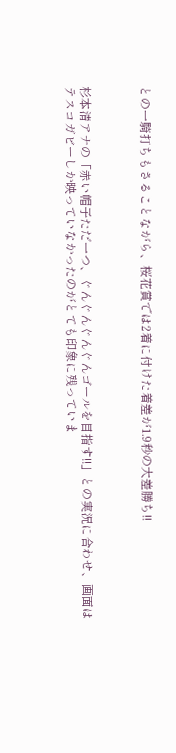との一騎打ちもさることながら、桜花賞では2着に付けた着差が1.9秒の大差勝ち!!



杉本清アナの「赤い帽子ただ一つ、ぐんぐんぐんぐんゴールを目指す!!」との実況に合わせ、画面はテスコガビーしか映っていなかったのがとても印象に残っていま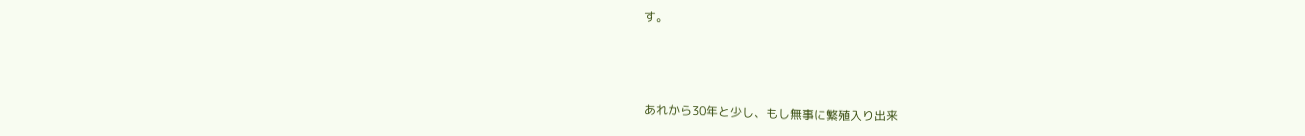す。



あれから30年と少し、もし無事に繁殖入り出来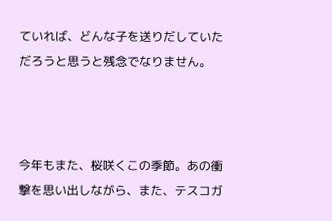ていれば、どんな子を送りだしていただろうと思うと残念でなりません。



今年もまた、桜咲くこの季節。あの衝撃を思い出しながら、また、テスコガ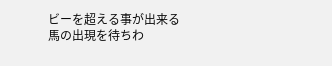ビーを超える事が出来る馬の出現を待ちわ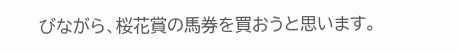びながら、桜花賞の馬券を買おうと思います。